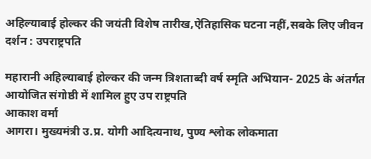अहिल्याबाई होल्कर की जयंती विशेष तारीख,ऐतिहासिक घटना नहीं,सबके लिए जीवन दर्शन : उपराष्ट्रपति

महारानी अहिल्याबाई होल्कर की जन्म त्रिशताब्दी वर्ष स्मृति अभियान- 2025 के अंतर्गत आयोजित संगोष्ठी में शामिल हुए उप राष्ट्रपति
आकाश वर्मा
आगरा। मुख्यमंत्री उ.प्र. योगी आदित्यनाथ, पुण्य श्लोक लोकमाता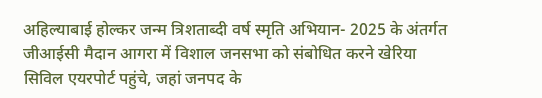अहिल्याबाई होल्कर जन्म त्रिशताब्दी वर्ष स्मृति अभियान- 2025 के अंतर्गत जीआईसी मैदान आगरा में विशाल जनसभा को संबोधित करने खेरिया सिविल एयरपोर्ट पहुंचे, जहां जनपद के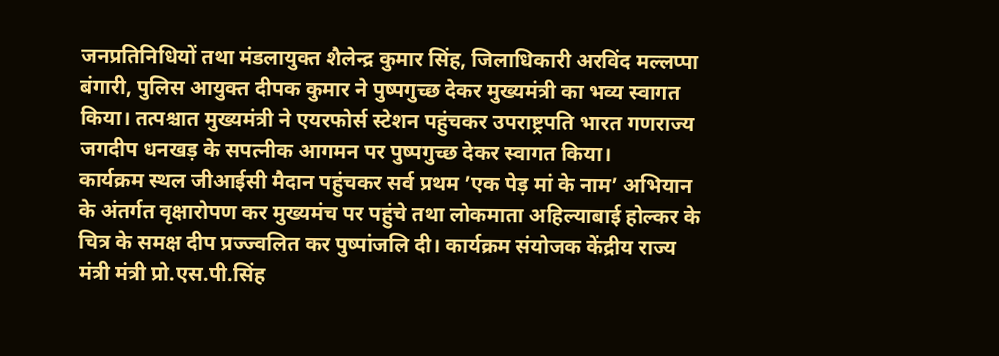जनप्रतिनिधियों तथा मंडलायुक्त शैलेन्द्र कुमार सिंह, जिलाधिकारी अरविंद मल्लप्पा बंगारी, पुलिस आयुक्त दीपक कुमार ने पुष्पगुच्छ देकर मुख्यमंत्री का भव्य स्वागत किया। तत्पश्चात मुख्यमंत्री ने एयरफोर्स स्टेशन पहुंचकर उपराष्ट्रपति भारत गणराज्य जगदीप धनखड़ के सपत्नीक आगमन पर पुष्पगुच्छ देकर स्वागत किया।
कार्यक्रम स्थल जीआईसी मैदान पहुंचकर सर्व प्रथम ’एक पेड़ मां के नाम’ अभियान के अंतर्गत वृक्षारोपण कर मुख्यमंच पर पहुंचे तथा लोकमाता अहिल्याबाई होल्कर के चित्र के समक्ष दीप प्रज्ज्वलित कर पुष्पांजलि दी। कार्यक्रम संयोजक केंद्रीय राज्य मंत्री मंत्री प्रो.एस.पी.सिंह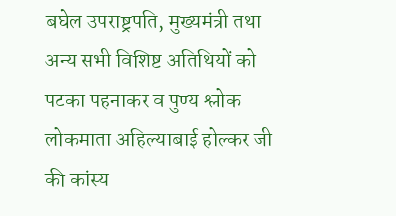बघेल उपराष्ट्रपति, मुख्यमंत्री तथा अन्य सभी विशिष्ट अतिथियों को पटका पहनाकर व पुण्य श्लोक लोकमाता अहिल्याबाई होल्कर जी की कांस्य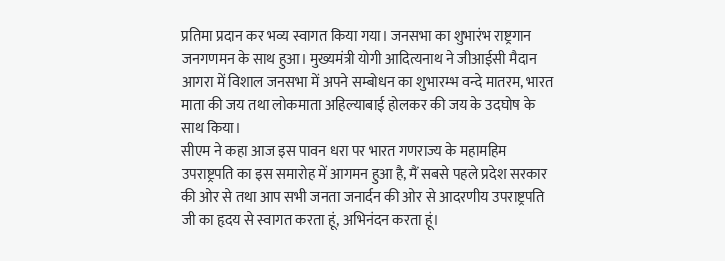प्रतिमा प्रदान कर भव्य स्वागत किया गया। जनसभा का शुभारंभ राष्ट्रगान जनगणमन के साथ हुआ। मुख्यमंत्री योगी आदित्यनाथ ने जीआईसी मैदान आगरा में विशाल जनसभा में अपने सम्बोधन का शुभारम्भ वन्दे मातरम, भारत माता की जय तथा लोकमाता अहिल्याबाई होलकर की जय के उदघोष के साथ किया।
सीएम ने कहा आज इस पावन धरा पर भारत गणराज्य के महामहिम उपराष्ट्रपति का इस समारोह में आगमन हुआ है, मैं सबसे पहले प्रदेश सरकार की ओर से तथा आप सभी जनता जनार्दन की ओर से आदरणीय उपराष्ट्रपति जी का हृदय से स्वागत करता हूं, अभिनंदन करता हूं।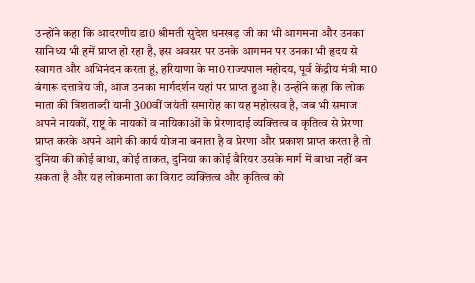उन्होंने कहा कि आदरणीय डा0 श्रीमती सुदेश धनखड़ जी का भी आगमना और उनका सानिध्य भी हमें प्राप्त हो रहा है, इस अवसर पर उनके आगमन पर उनका भी हृदय से स्वागत और अभिनंदन करता हूं, हरियाणा के मा0 राज्यपाल महोदय, पूर्व केंद्रीय मंत्री मा0 बंगारू दत्तात्रेय जी, आज उनका मार्गदर्शन यहां पर प्राप्त हुआ है। उन्होंने कहा कि लोक माता की त्रिशताब्दी यानी 300वीं जयंती समारोह का यह महोत्सव है, जब भी समाज अपने नायकों, राष्ट्र के नायकों व नायिकाओं के प्रेरणादाई व्यक्तित्व व कृतित्व से प्रेरणा प्राप्त करके अपने आगे की कार्य योजना बनाता है व प्रेरणा और प्रकाश प्राप्त करता है तो दुनिया की कोई बाधा, कोई ताकत, दुनिया का कोई बैरियर उसके मार्ग में बाधा नहीं बन सकता है और यह लोकमाता का विराट व्यक्तित्व और कृतित्व को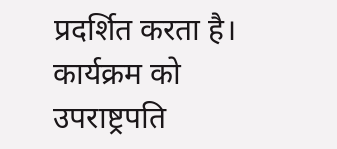प्रदर्शित करता है।
कार्यक्रम को उपराष्ट्रपति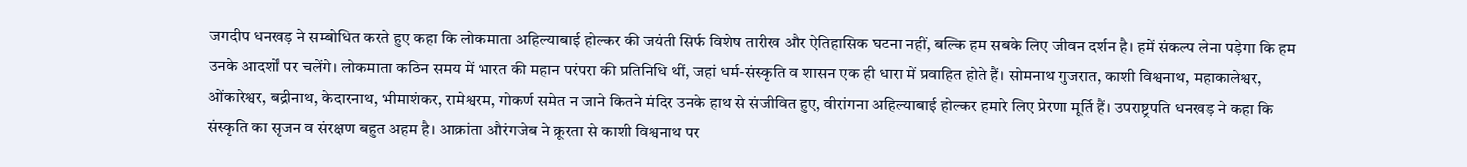जगदीप धनखड़ ने सम्बोधित करते हुए कहा कि लोकमाता अहिल्याबाई होल्कर की जयंती सिर्फ विशेष तारीख और ऐतिहासिक घटना नहीं, बल्कि हम सबके लिए जीवन दर्शन है। हमें संकल्प लेना पड़ेगा कि हम उनके आदर्शों पर चलेंगे। लोकमाता कठिन समय में भारत की महान परंपरा की प्रतिनिधि थीं, जहां धर्म-संस्कृति व शासन एक ही धारा में प्रवाहित होते हैं। सोमनाथ गुजरात, काशी विश्वनाथ, महाकालेश्वर, ओंकारेश्वर, बद्रीनाथ, केदारनाथ, भीमाशंकर, रामेश्वरम, गोकर्ण समेत न जाने कितने मंदिर उनके हाथ से संजीवित हुए, वीरांगना अहिल्याबाई होल्कर हमारे लिए प्रेरणा मूर्ति हैं। उपराष्ट्रपति धनखड़ ने कहा कि संस्कृति का सृजन व संरक्षण बहुत अहम है। आक्रांता औरंगजेब ने क्रूरता से काशी विश्वनाथ पर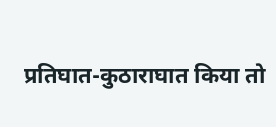प्रतिघात-कुठाराघात किया तो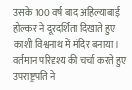उसके 100 वर्ष बाद अहिल्याबाई होल्कर ने दूरदर्शिता दिखाते हुए काशी विश्वनाथ में मंदिर बनाया। वर्तमान परिदृश्य की चर्चा करते हुए उपराष्ट्रपति ने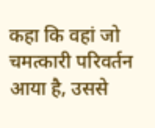कहा कि वहां जो चमत्कारी परिवर्तन आया है, उससे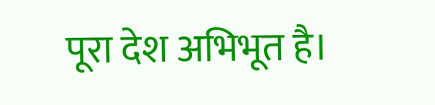पूरा देश अभिभूत है।